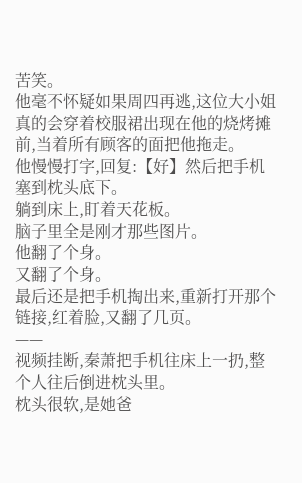苦笑。
他毫不怀疑如果周四再逃,这位大小姐真的会穿着校服裙出现在他的烧烤摊前,当着所有顾客的面把他拖走。
他慢慢打字,回复:【好】然后把手机塞到枕头底下。
躺到床上,盯着天花板。
脑子里全是刚才那些图片。
他翻了个身。
又翻了个身。
最后还是把手机掏出来,重新打开那个链接,红着脸,又翻了几页。
——
视频挂断,秦萧把手机往床上一扔,整个人往后倒进枕头里。
枕头很软,是她爸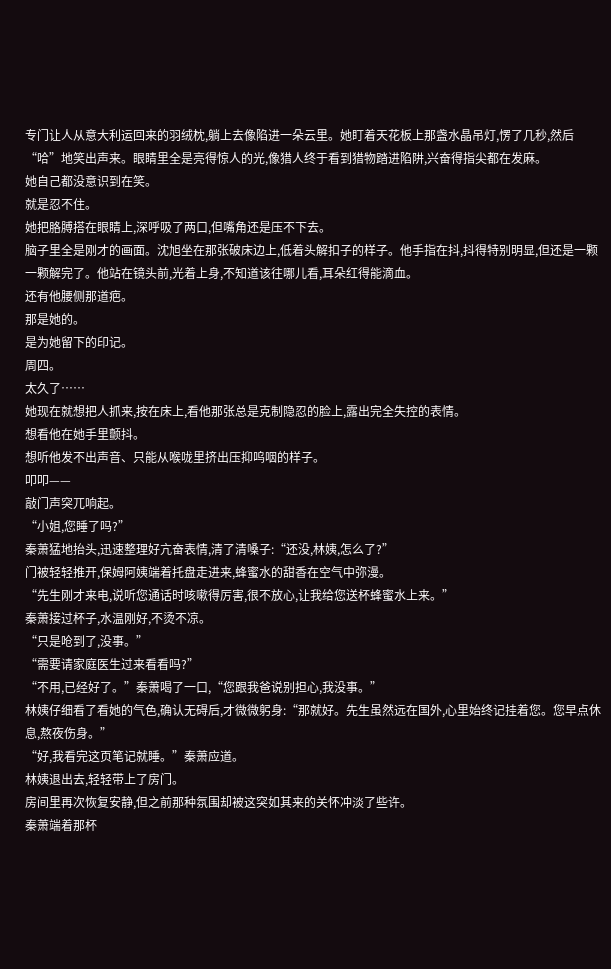专门让人从意大利运回来的羽绒枕,躺上去像陷进一朵云里。她盯着天花板上那盏水晶吊灯,愣了几秒,然后“哈”地笑出声来。眼睛里全是亮得惊人的光,像猎人终于看到猎物踏进陷阱,兴奋得指尖都在发麻。
她自己都没意识到在笑。
就是忍不住。
她把胳膊搭在眼睛上,深呼吸了两口,但嘴角还是压不下去。
脑子里全是刚才的画面。沈旭坐在那张破床边上,低着头解扣子的样子。他手指在抖,抖得特别明显,但还是一颗一颗解完了。他站在镜头前,光着上身,不知道该往哪儿看,耳朵红得能滴血。
还有他腰侧那道疤。
那是她的。
是为她留下的印记。
周四。
太久了……
她现在就想把人抓来,按在床上,看他那张总是克制隐忍的脸上,露出完全失控的表情。
想看他在她手里颤抖。
想听他发不出声音、只能从喉咙里挤出压抑呜咽的样子。
叩叩——
敲门声突兀响起。
“小姐,您睡了吗?”
秦萧猛地抬头,迅速整理好亢奋表情,清了清嗓子:“还没,林姨,怎么了?”
门被轻轻推开,保姆阿姨端着托盘走进来,蜂蜜水的甜香在空气中弥漫。
“先生刚才来电,说听您通话时咳嗽得厉害,很不放心,让我给您送杯蜂蜜水上来。”
秦萧接过杯子,水温刚好,不烫不凉。
“只是呛到了,没事。”
“需要请家庭医生过来看看吗?”
“不用,已经好了。”秦萧喝了一口,“您跟我爸说别担心,我没事。”
林姨仔细看了看她的气色,确认无碍后,才微微躬身:“那就好。先生虽然远在国外,心里始终记挂着您。您早点休息,熬夜伤身。”
“好,我看完这页笔记就睡。”秦萧应道。
林姨退出去,轻轻带上了房门。
房间里再次恢复安静,但之前那种氛围却被这突如其来的关怀冲淡了些许。
秦萧端着那杯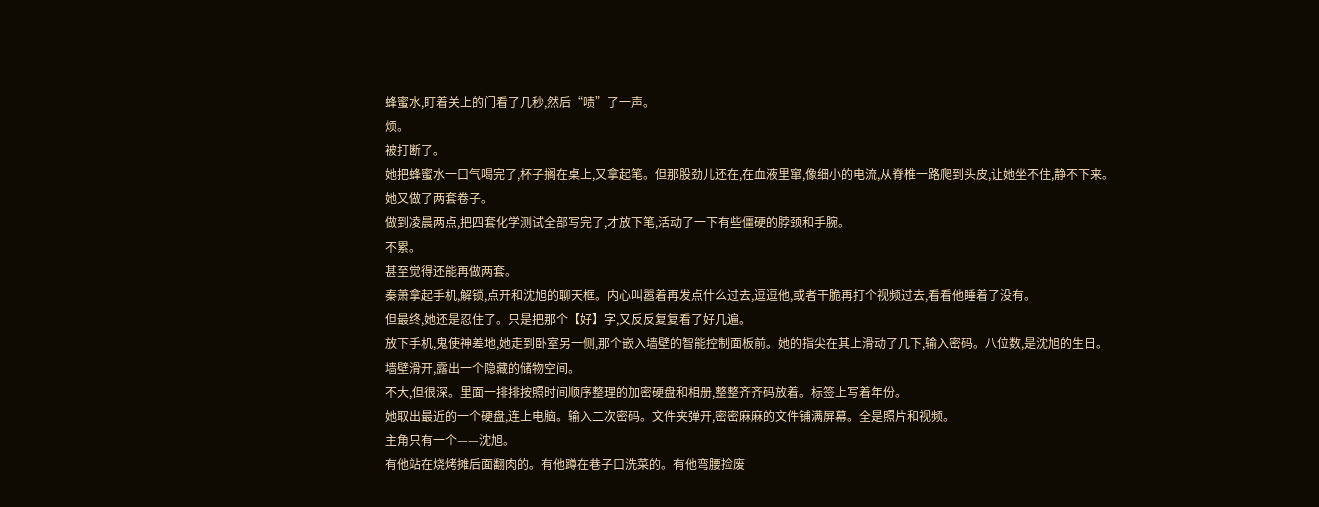蜂蜜水,盯着关上的门看了几秒,然后“啧”了一声。
烦。
被打断了。
她把蜂蜜水一口气喝完了,杯子搁在桌上,又拿起笔。但那股劲儿还在,在血液里窜,像细小的电流,从脊椎一路爬到头皮,让她坐不住,静不下来。
她又做了两套卷子。
做到凌晨两点,把四套化学测试全部写完了,才放下笔,活动了一下有些僵硬的脖颈和手腕。
不累。
甚至觉得还能再做两套。
秦萧拿起手机,解锁,点开和沈旭的聊天框。内心叫嚣着再发点什么过去,逗逗他,或者干脆再打个视频过去,看看他睡着了没有。
但最终,她还是忍住了。只是把那个【好】字,又反反复复看了好几遍。
放下手机,鬼使神差地,她走到卧室另一侧,那个嵌入墙壁的智能控制面板前。她的指尖在其上滑动了几下,输入密码。八位数,是沈旭的生日。
墙壁滑开,露出一个隐藏的储物空间。
不大,但很深。里面一排排按照时间顺序整理的加密硬盘和相册,整整齐齐码放着。标签上写着年份。
她取出最近的一个硬盘,连上电脑。输入二次密码。文件夹弹开,密密麻麻的文件铺满屏幕。全是照片和视频。
主角只有一个——沈旭。
有他站在烧烤摊后面翻肉的。有他蹲在巷子口洗菜的。有他弯腰捡废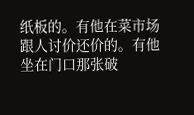纸板的。有他在菜市场跟人讨价还价的。有他坐在门口那张破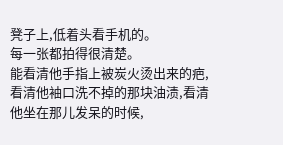凳子上,低着头看手机的。
每一张都拍得很清楚。
能看清他手指上被炭火烫出来的疤,看清他袖口洗不掉的那块油渍,看清他坐在那儿发呆的时候,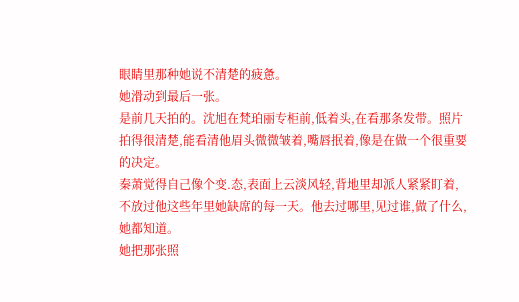眼睛里那种她说不清楚的疲惫。
她滑动到最后一张。
是前几天拍的。沈旭在梵珀丽专柜前,低着头,在看那条发带。照片拍得很清楚,能看清他眉头微微皱着,嘴唇抿着,像是在做一个很重要的决定。
秦萧觉得自己像个变.态,表面上云淡风轻,背地里却派人紧紧盯着,不放过他这些年里她缺席的每一天。他去过哪里,见过谁,做了什么,她都知道。
她把那张照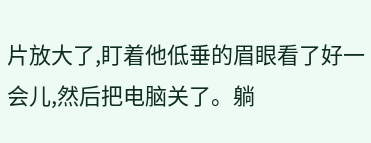片放大了,盯着他低垂的眉眼看了好一会儿,然后把电脑关了。躺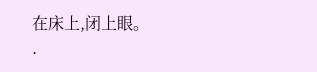在床上,闭上眼。
.